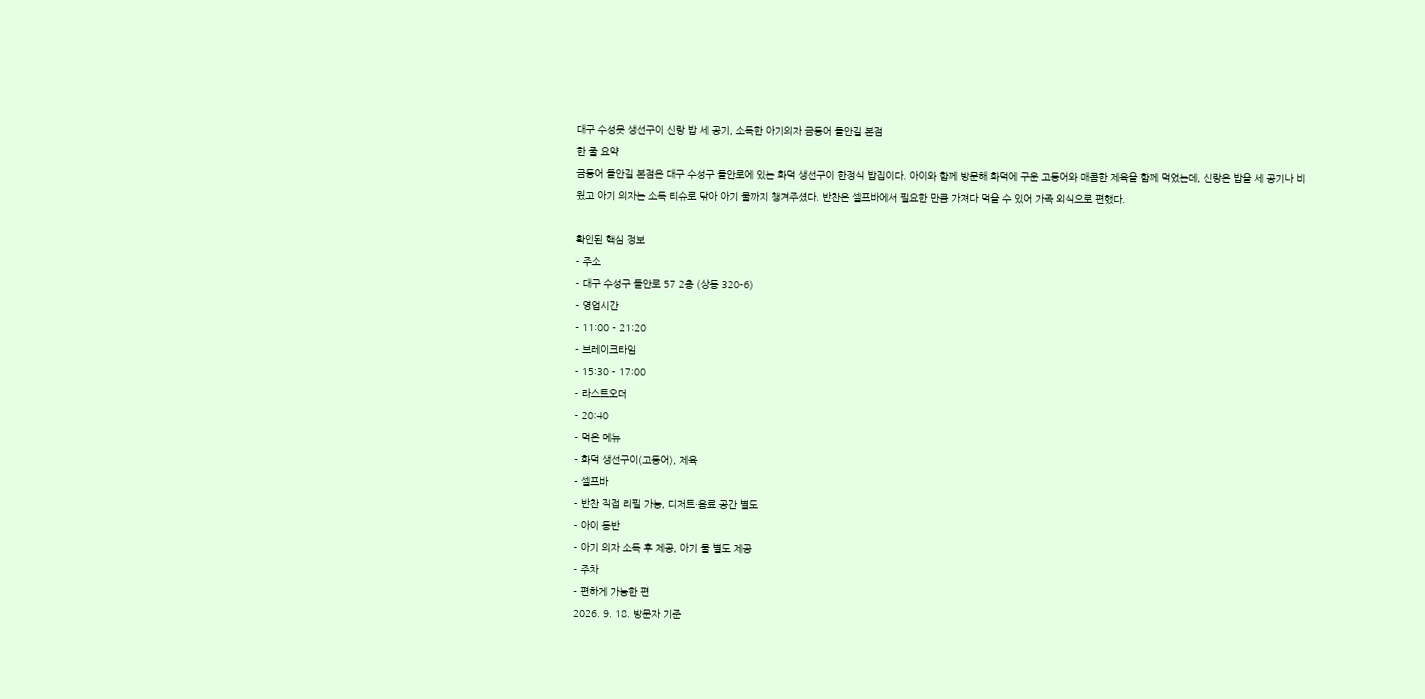대구 수성못 생선구이 신랑 밥 세 공기, 소독한 아기의자 금등어 들안길 본점
한 줄 요약
금등어 들안길 본점은 대구 수성구 들안로에 있는 화덕 생선구이 한정식 밥집이다. 아이와 함께 방문해 화덕에 구운 고등어와 매콤한 제육을 함께 먹었는데, 신랑은 밥을 세 공기나 비웠고 아기 의자는 소독 티슈로 닦아 아기 물까지 챙겨주셨다. 반찬은 셀프바에서 필요한 만큼 가져다 먹을 수 있어 가족 외식으로 편했다.

확인된 핵심 정보
- 주소
- 대구 수성구 들안로 57 2층 (상동 320-6)
- 영업시간
- 11:00 - 21:20
- 브레이크타임
- 15:30 - 17:00
- 라스트오더
- 20:40
- 먹은 메뉴
- 화덕 생선구이(고등어), 제육
- 셀프바
- 반찬 직접 리필 가능, 디저트·음료 공간 별도
- 아이 동반
- 아기 의자 소독 후 제공, 아기 물 별도 제공
- 주차
- 편하게 가능한 편
2026. 9. 18. 방문자 기준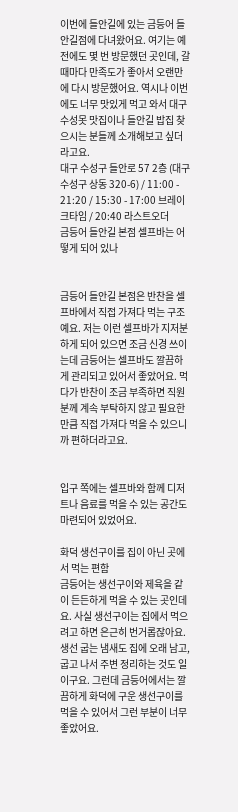이번에 들안길에 있는 금등어 들안길점에 다녀왔어요. 여기는 예전에도 몇 번 방문했던 곳인데, 갈 때마다 만족도가 좋아서 오랜만에 다시 방문했어요. 역시나 이번에도 너무 맛있게 먹고 와서 대구 수성못 맛집이나 들안길 밥집 찾으시는 분들께 소개해보고 싶더라고요.
대구 수성구 들안로 57 2층 (대구 수성구 상동 320-6) / 11:00 - 21:20 / 15:30 - 17:00 브레이크타임 / 20:40 라스트오더
금등어 들안길 본점 셀프바는 어떻게 되어 있나


금등어 들안길 본점은 반찬을 셀프바에서 직접 가져다 먹는 구조예요. 저는 이런 셀프바가 지저분하게 되어 있으면 조금 신경 쓰이는데 금등어는 셀프바도 깔끔하게 관리되고 있어서 좋았어요. 먹다가 반찬이 조금 부족하면 직원분께 계속 부탁하지 않고 필요한 만큼 직접 가져다 먹을 수 있으니까 편하더라고요.


입구 쪽에는 셀프바와 함께 디저트나 음료를 먹을 수 있는 공간도 마련되어 있었어요.

화덕 생선구이를 집이 아닌 곳에서 먹는 편함
금등어는 생선구이와 제육을 같이 든든하게 먹을 수 있는 곳인데요. 사실 생선구이는 집에서 먹으려고 하면 은근히 번거롭잖아요. 생선 굽는 냄새도 집에 오래 남고, 굽고 나서 주변 정리하는 것도 일이구요. 그런데 금등어에서는 깔끔하게 화덕에 구운 생선구이를 먹을 수 있어서 그런 부분이 너무 좋았어요.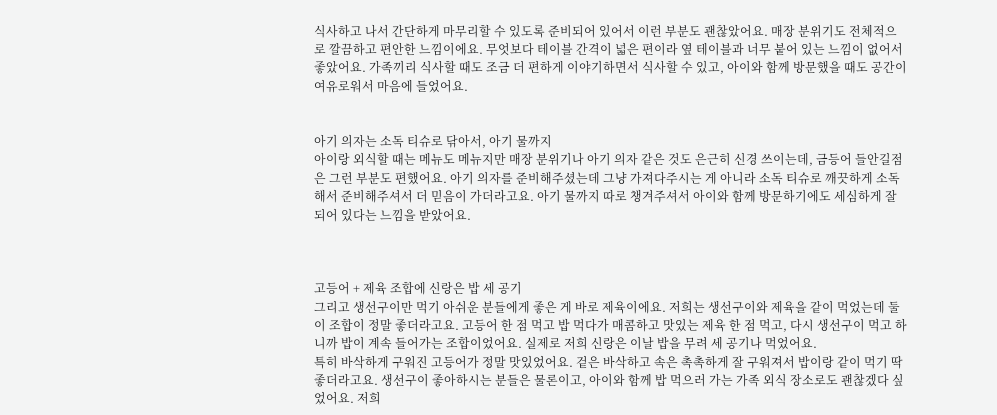식사하고 나서 간단하게 마무리할 수 있도록 준비되어 있어서 이런 부분도 괜찮았어요. 매장 분위기도 전체적으로 깔끔하고 편안한 느낌이에요. 무엇보다 테이블 간격이 넓은 편이라 옆 테이블과 너무 붙어 있는 느낌이 없어서 좋았어요. 가족끼리 식사할 때도 조금 더 편하게 이야기하면서 식사할 수 있고, 아이와 함께 방문했을 때도 공간이 여유로워서 마음에 들었어요.


아기 의자는 소독 티슈로 닦아서, 아기 물까지
아이랑 외식할 때는 메뉴도 메뉴지만 매장 분위기나 아기 의자 같은 것도 은근히 신경 쓰이는데, 금등어 들안길점은 그런 부분도 편했어요. 아기 의자를 준비해주셨는데 그냥 가져다주시는 게 아니라 소독 티슈로 깨끗하게 소독해서 준비해주셔서 더 믿음이 가더라고요. 아기 물까지 따로 챙겨주셔서 아이와 함께 방문하기에도 세심하게 잘 되어 있다는 느낌을 받았어요.



고등어 + 제육 조합에 신랑은 밥 세 공기
그리고 생선구이만 먹기 아쉬운 분들에게 좋은 게 바로 제육이에요. 저희는 생선구이와 제육을 같이 먹었는데 둘이 조합이 정말 좋더라고요. 고등어 한 점 먹고 밥 먹다가 매콤하고 맛있는 제육 한 점 먹고, 다시 생선구이 먹고 하니까 밥이 계속 들어가는 조합이었어요. 실제로 저희 신랑은 이날 밥을 무려 세 공기나 먹었어요.
특히 바삭하게 구워진 고등어가 정말 맛있었어요. 겉은 바삭하고 속은 촉촉하게 잘 구워져서 밥이랑 같이 먹기 딱 좋더라고요. 생선구이 좋아하시는 분들은 물론이고, 아이와 함께 밥 먹으러 가는 가족 외식 장소로도 괜찮겠다 싶었어요. 저희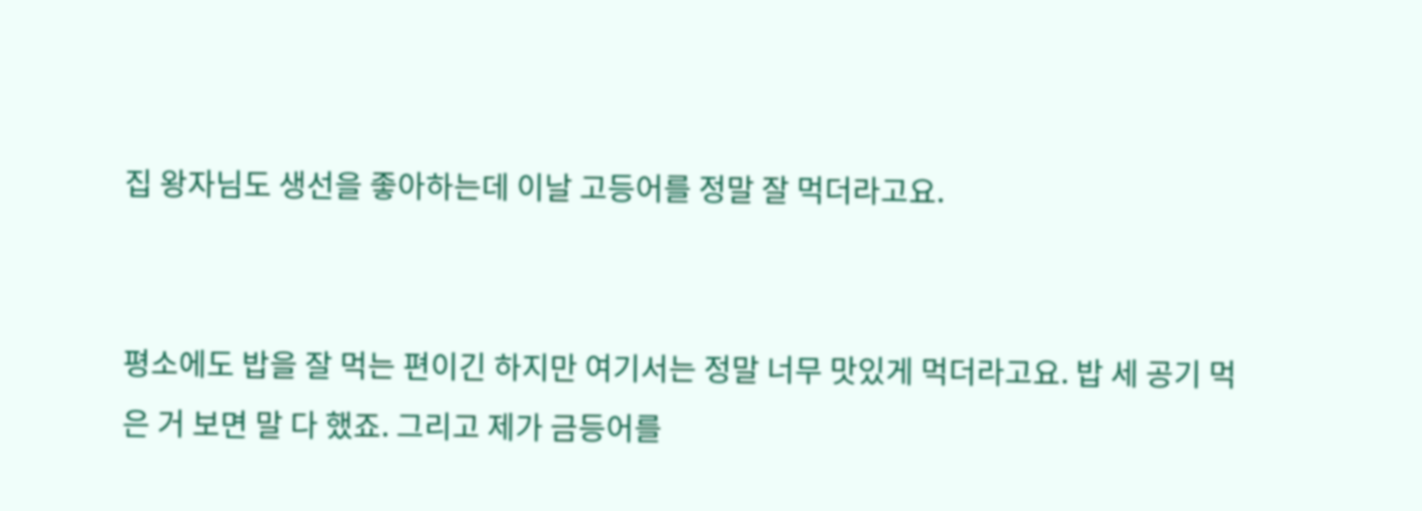집 왕자님도 생선을 좋아하는데 이날 고등어를 정말 잘 먹더라고요.


평소에도 밥을 잘 먹는 편이긴 하지만 여기서는 정말 너무 맛있게 먹더라고요. 밥 세 공기 먹은 거 보면 말 다 했죠. 그리고 제가 금등어를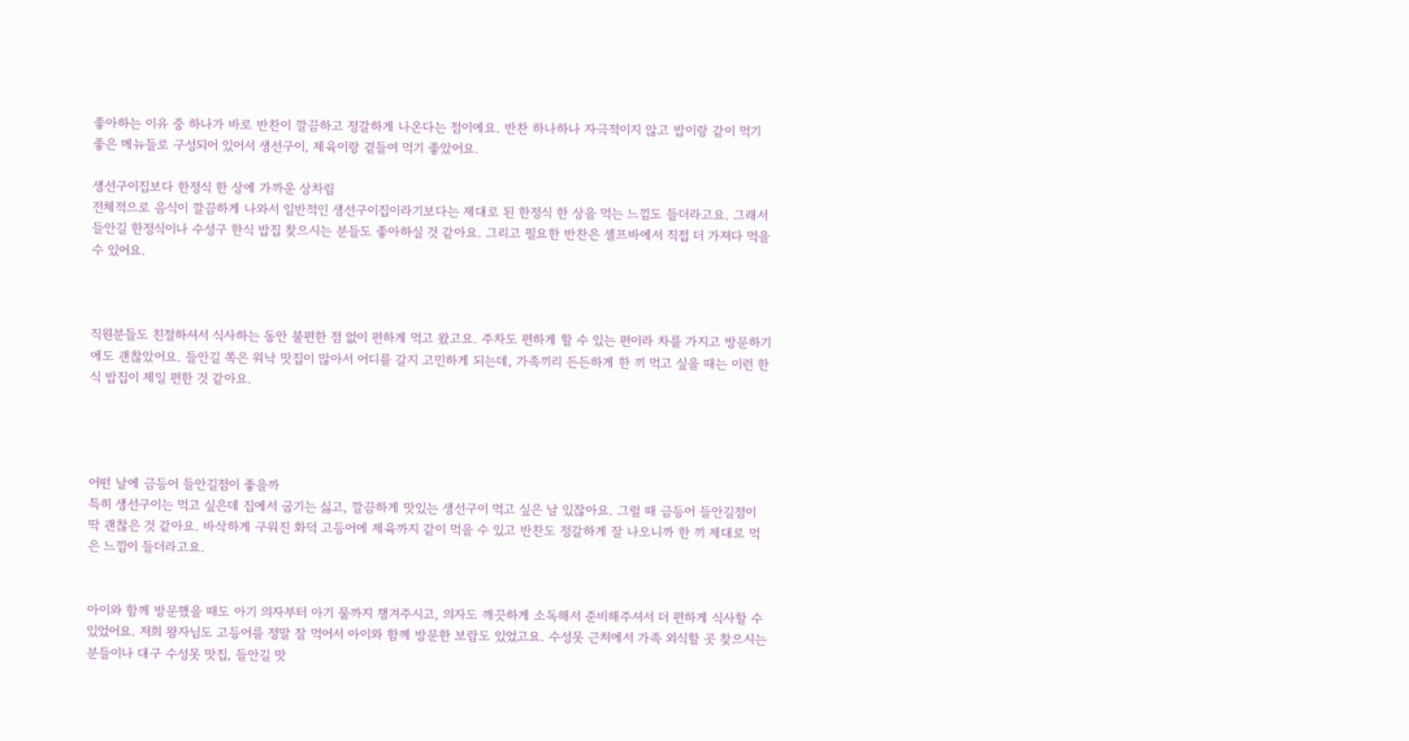좋아하는 이유 중 하나가 바로 반찬이 깔끔하고 정갈하게 나온다는 점이에요. 반찬 하나하나 자극적이지 않고 밥이랑 같이 먹기 좋은 메뉴들로 구성되어 있어서 생선구이, 제육이랑 곁들여 먹기 좋았어요.

생선구이집보다 한정식 한 상에 가까운 상차림
전체적으로 음식이 깔끔하게 나와서 일반적인 생선구이집이라기보다는 제대로 된 한정식 한 상을 먹는 느낌도 들더라고요. 그래서 들안길 한정식이나 수성구 한식 밥집 찾으시는 분들도 좋아하실 것 같아요. 그리고 필요한 반찬은 셀프바에서 직접 더 가져다 먹을 수 있어요.



직원분들도 친절하셔서 식사하는 동안 불편한 점 없이 편하게 먹고 왔고요. 주차도 편하게 할 수 있는 편이라 차를 가지고 방문하기에도 괜찮았어요. 들안길 쪽은 워낙 맛집이 많아서 어디를 갈지 고민하게 되는데, 가족끼리 든든하게 한 끼 먹고 싶을 때는 이런 한식 밥집이 제일 편한 것 같아요.




어떤 날에 금등어 들안길점이 좋을까
특히 생선구이는 먹고 싶은데 집에서 굽기는 싫고, 깔끔하게 맛있는 생선구이 먹고 싶은 날 있잖아요. 그럴 때 금등어 들안길점이 딱 괜찮은 것 같아요. 바삭하게 구워진 화덕 고등어에 제육까지 같이 먹을 수 있고 반찬도 정갈하게 잘 나오니까 한 끼 제대로 먹은 느낌이 들더라고요.


아이와 함께 방문했을 때도 아기 의자부터 아기 물까지 챙겨주시고, 의자도 깨끗하게 소독해서 준비해주셔서 더 편하게 식사할 수 있었어요. 저희 왕자님도 고등어를 정말 잘 먹어서 아이와 함께 방문한 보람도 있었고요. 수성못 근처에서 가족 외식할 곳 찾으시는 분들이나 대구 수성못 맛집, 들안길 맛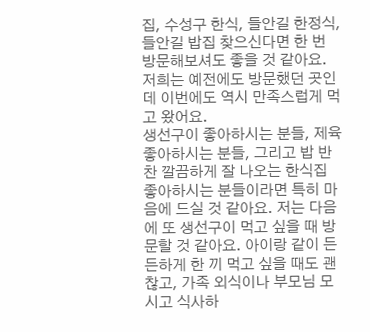집, 수성구 한식, 들안길 한정식, 들안길 밥집 찾으신다면 한 번 방문해보셔도 좋을 것 같아요. 저희는 예전에도 방문했던 곳인데 이번에도 역시 만족스럽게 먹고 왔어요.
생선구이 좋아하시는 분들, 제육 좋아하시는 분들, 그리고 밥 반찬 깔끔하게 잘 나오는 한식집 좋아하시는 분들이라면 특히 마음에 드실 것 같아요. 저는 다음에 또 생선구이 먹고 싶을 때 방문할 것 같아요. 아이랑 같이 든든하게 한 끼 먹고 싶을 때도 괜찮고, 가족 외식이나 부모님 모시고 식사하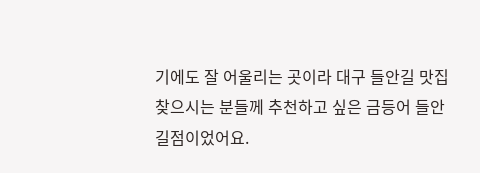기에도 잘 어울리는 곳이라 대구 들안길 맛집 찾으시는 분들께 추천하고 싶은 금등어 들안길점이었어요.